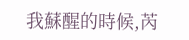我蘇醒的時候,芮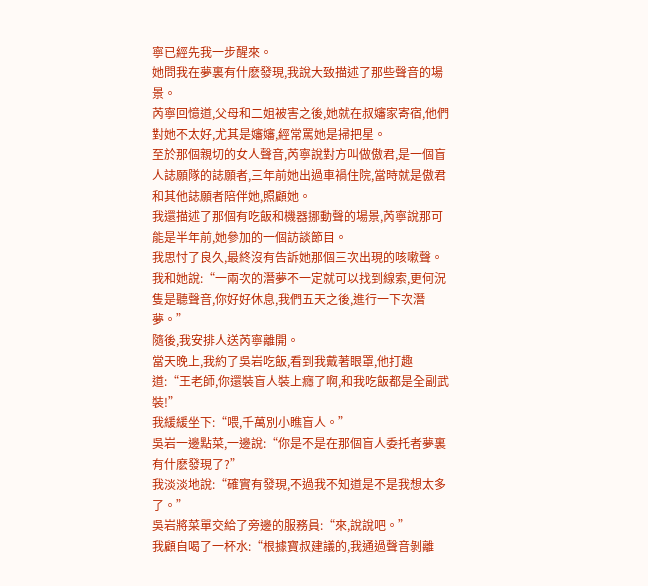寧已經先我一步醒來。
她問我在夢裏有什麽發現,我說大致描述了那些聲音的場景。
芮寧回憶道,父母和二姐被害之後,她就在叔嬸家寄宿,他們對她不太好,尤其是嬸嬸,經常罵她是掃把星。
至於那個親切的女人聲音,芮寧說對方叫做傲君,是一個盲人誌願隊的誌願者,三年前她出過車禍住院,當時就是傲君和其他誌願者陪伴她,照顧她。
我還描述了那個有吃飯和機器挪動聲的場景,芮寧說那可能是半年前,她參加的一個訪談節目。
我思忖了良久,最終沒有告訴她那個三次出現的咳嗽聲。
我和她說:“一兩次的潛夢不一定就可以找到線索,更何況隻是聽聲音,你好好休息,我們五天之後,進行一下次潛夢。”
隨後,我安排人送芮寧離開。
當天晚上,我約了吳岩吃飯,看到我戴著眼罩,他打趣道:“王老師,你還裝盲人裝上癮了啊,和我吃飯都是全副武裝!”
我緩緩坐下:“喂,千萬別小瞧盲人。”
吳岩一邊點菜,一邊說:“你是不是在那個盲人委托者夢裏有什麽發現了?”
我淡淡地說:“確實有發現,不過我不知道是不是我想太多了。”
吳岩將菜單交給了旁邊的服務員:“來,說說吧。”
我顧自喝了一杯水:“根據寶叔建議的,我通過聲音剝離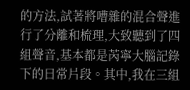的方法,試著將嘈雜的混合聲進行了分離和梳理,大致聽到了四組聲音,基本都是芮寧大腦記錄下的日常片段。其中,我在三組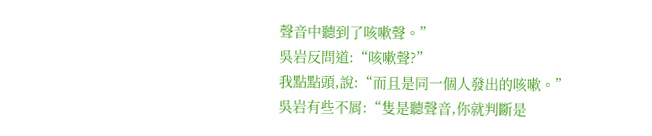聲音中聽到了咳嗽聲。”
吳岩反問道:“咳嗽聲?”
我點點頭,說:“而且是同一個人發出的咳嗽。”
吳岩有些不屑:“隻是聽聲音,你就判斷是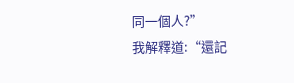同一個人?”
我解釋道:“還記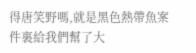得唐笑野嗎,就是黑色熱帶魚案件裏給我們幫了大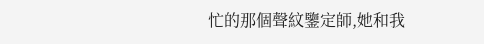忙的那個聲紋鑒定師,她和我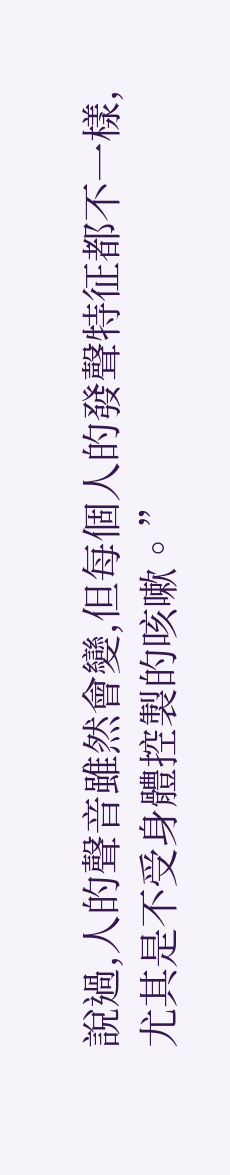說過,人的聲音雖然會變,但每個人的發聲特征都不一樣,尤其是不受身體控製的咳嗽。”